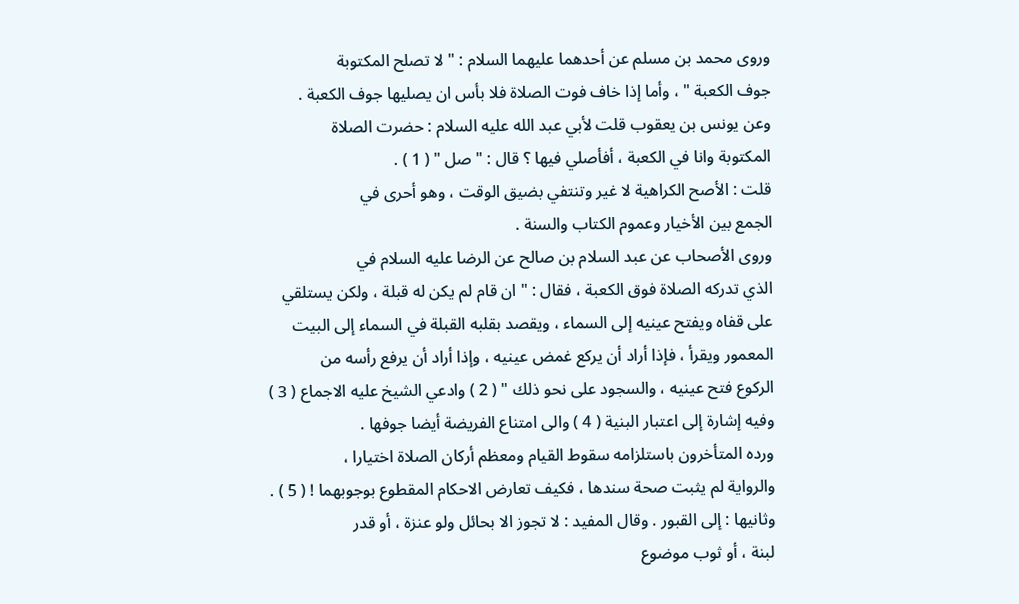وروى محمد بن مسلم عن أحدهما عليهما السلام : " لا تصلح المكتوبة
جوف الكعبة " ، وأما إذا خاف فوت الصلاة فلا بأس ان يصليها جوف الكعبة .
وعن يونس بن يعقوب قلت لأبي عبد الله عليه السلام : حضرت الصلاة
المكتوبة وانا في الكعبة ، أفأصلي فيها ؟ قال : " صل " ( 1 ) .
قلت : الأصح الكراهية لا غير وتنتفي بضيق الوقت ، وهو أحرى في
الجمع بين الأخيار وعموم الكتاب والسنة .
وروى الأصحاب عن عبد السلام بن صالح عن الرضا عليه السلام في
الذي تدركه الصلاة فوق الكعبة ، فقال : " ان قام لم يكن له قبلة ، ولكن يستلقي
على قفاه ويفتح عينيه إلى السماء ، ويقصد بقلبه القبلة في السماء إلى البيت
المعمور ويقرأ ، فإذا أراد أن يركع غمض عينيه ، وإذا أراد أن يرفع رأسه من
الركوع فتح عينيه ، والسجود على نحو ذلك " ( 2 ) وادعي الشيخ عليه الاجماع ( 3 )
وفيه إشارة إلى اعتبار البنية ( 4 ) والى امتناع الفريضة أيضا جوفها .
ورده المتأخرون باستلزامه سقوط القيام ومعظم أركان الصلاة اختيارا ،
والرواية لم يثبت صحة سندها ، فكيف تعارض الاحكام المقطوع بوجوبهما ! ( 5 ) .
وثانيها : إلى القبور . وقال المفيد : لا تجوز الا بحائل ولو عنزة ، أو قدر
لبنة ، أو ثوب موضوع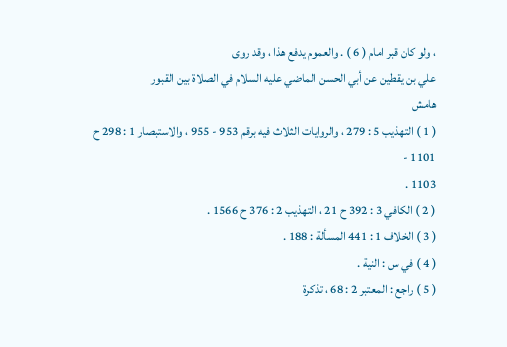، ولو كان قبر امام ( 6 ) . والعموم يدفع هذا ، وقد روى
علي بن يقطين عن أبي الحسن الماضي عليه السلام في الصلاة بين القبور
هامش
( 1 ) التهذيب 5 : 279 ، والروايات الثلاث فيه برقم 953 - 955 ، والاستبصار 1 : 298 ح 1101 -
1103 .
( 2 ) الكافي 3 : 392 ح 21 ، التهذيب 2 : 376 ح 1566 .
( 3 ) الخلاف 1 : 441 المسألة : 188 .
( 4 ) في س : النية .
( 5 ) راجع : المعتبر 2 : 68 ، تذكرة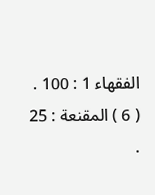الفقهاء 1 : 100 .
( 6 ) المقنعة : 25 .